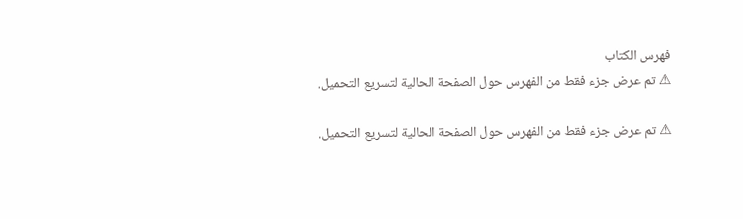فهرس الكتاب
⚠ تم عرض جزء فقط من الفهرس حول الصفحة الحالية لتسريع التحميل.

⚠ تم عرض جزء فقط من الفهرس حول الصفحة الحالية لتسريع التحميل.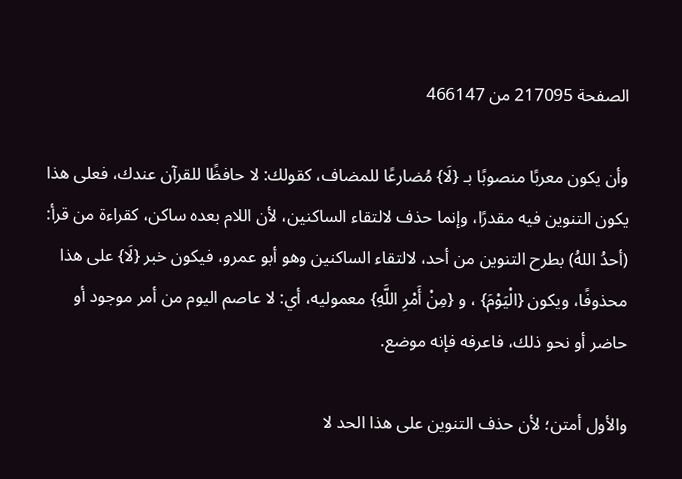الصفحة 217095 من 466147

وأن يكون معربًا منصوبًا بـ {لَا} مُضارعًا للمضاف، كقولك: لا حافظًا للقرآن عندك، فعلى هذا يكون التنوين فيه مقدرًا، وإنما حذف لالتقاء الساكنين، لأن اللام بعده ساكن، كقراءة من قرأ: (أحدُ اللهُ) بطرح التنوين من أحد، لالتقاء الساكنين وهو أبو عمرو، فيكون خبر {لَا} على هذا محذوفًا، ويكون {الْيَوْمَ} ، و {مِنْ أَمْرِ اللَّهِ} معموليه، أي: لا عاصم اليوم من أمر موجود أو حاضر أو نحو ذلك، فاعرفه فإنه موضع.

والأول أمتن؛ لأن حذف التنوين على هذا الحد لا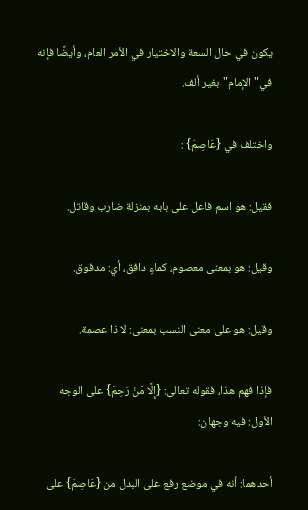يكون في حال السعة والاختيار في الأمر العام، وأيضًا فإنه في"الإمام"بغير ألف.

واختلف في {عَاصِمَ} :

فقيل: هو اسم فاعل على بابه بمنزلة ضارب وقاتل.

وقيل: هو بمعنى معصوم، كماءٍ دافق، أي: مدفوق.

وقيل: هو على معنى النسب بمعنى: لا ذا عصمة.

فإذا فهم هذا، فقوله تعالى: {إِلَّا مَنْ رَحِمَ} على الوجه الأول: فيه وجهان:

أحدهما: أنه في موضع رفع على البدل من {عَاصِمَ} على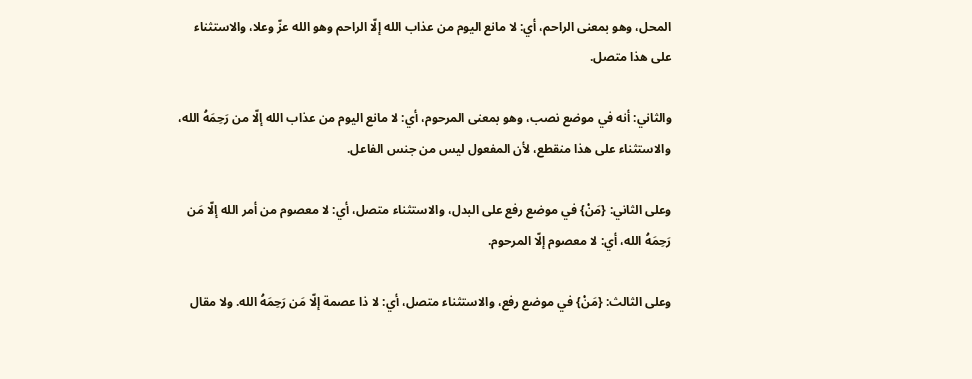المحل، وهو بمعنى الراحم، أي: لا مانع اليوم من عذاب الله إلّا الراحم وهو الله عزّ وعلا، والاستثناء على هذا متصل.

والثاني: أنه في موضع نصب، وهو بمعنى المرحوم، أي: لا مانع اليوم من عذاب الله إلّا من رَحِمَهُ الله، والاستثناء على هذا منقطع، لأن المفعول ليس من جنس الفاعل.

وعلى الثاني: {مَنْ} في موضع رفع على البدل، والاستثناء متصل، أي: لا معصوم من أمر الله إلّا مَن رَحِمَهُ الله، أي: لا معصوم إلّا المرحوم.

وعلى الثالث: {مَنْ} في موضع رفع، والاستثناء متصل، أي: لا ذا عصمة إلّا مَن رَحِمَهُ الله. ولا مقال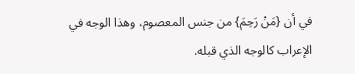في أن {مَنْ رَحِمَ} من جنس المعصوم، وهذا الوجه في الإعراب كالوجه الذي قبله.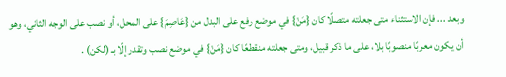وبعد ... فإن الاستثناء متى جعلته متصلًا كان {مَنْ} في موضع رفع على البدل من {عَاصِمَ} على المحل، أو نصب على الوجه الثاني، وهو أن يكون معربًا منصوبًا بلا، على ما ذكر قبيل، ومتى جعلته منقطعًا كان {مَنْ} في موضع نصب وتقدر إلّا بـ (لكن) .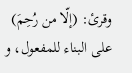وقرئ: (إلّا من رُحِمَ) على البناء للمفعول، و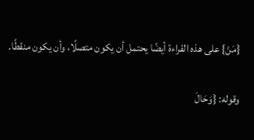{مَنْ} على هذه القراءة أيضًا يحتمل أن يكون متصلًا، وأن يكون منقطًا.

وقوله: {وَحَالَ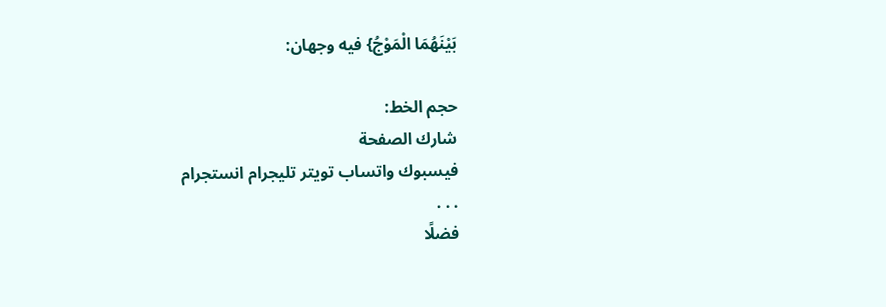بَيْنَهُمَا الْمَوْجُ} فيه وجهان:

حجم الخط:
شارك الصفحة
فيسبوك واتساب تويتر تليجرام انستجرام
. . .
فضلًا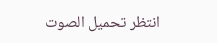انتظر تحميل الصوت